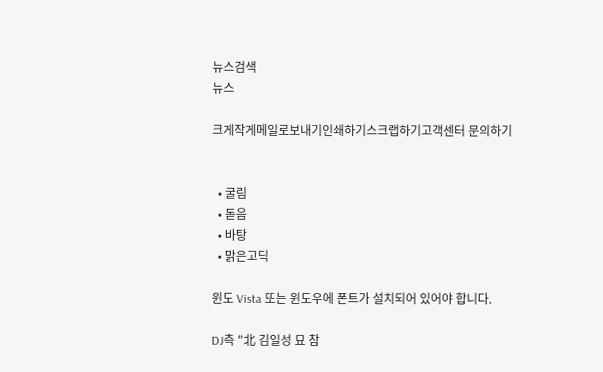뉴스검색
뉴스

크게작게메일로보내기인쇄하기스크랩하기고객센터 문의하기


  • 굴림
  • 돋음
  • 바탕
  • 맑은고딕

윈도 Vista 또는 윈도우에 폰트가 설치되어 있어야 합니다.

DJ측 "北 김일성 묘 참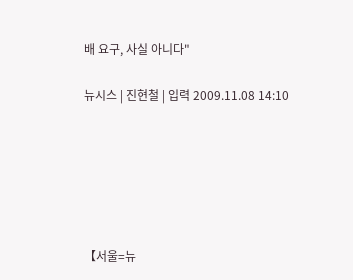배 요구, 사실 아니다"

뉴시스 | 진현철 | 입력 2009.11.08 14:10






【서울=뉴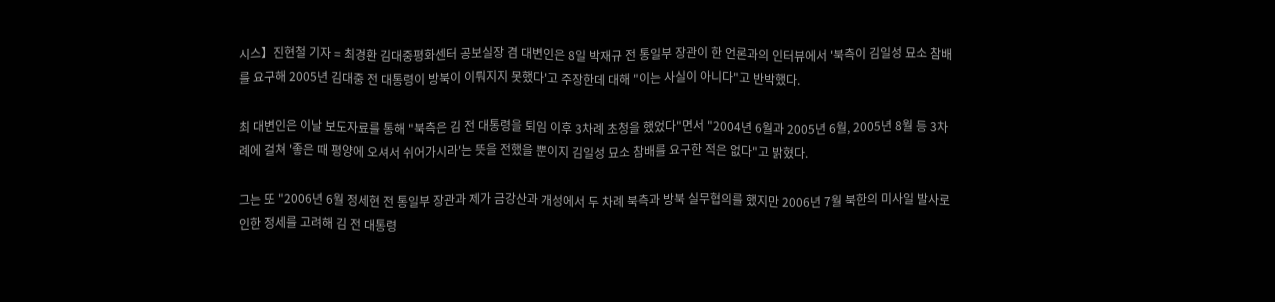시스】진현철 기자 = 최경환 김대중평화센터 공보실장 겸 대변인은 8일 박재규 전 통일부 장관이 한 언론과의 인터뷰에서 '북측이 김일성 묘소 참배를 요구해 2005년 김대중 전 대통령이 방북이 이뤄지지 못했다'고 주장한데 대해 "이는 사실이 아니다"고 반박했다.

최 대변인은 이날 보도자료를 통해 "북측은 김 전 대통령을 퇴임 이후 3차례 초청을 했었다"면서 "2004년 6월과 2005년 6월, 2005년 8월 등 3차례에 걸쳐 '좋은 때 평양에 오셔서 쉬어가시라'는 뜻을 전했을 뿐이지 김일성 묘소 참배를 요구한 적은 없다"고 밝혔다.

그는 또 "2006년 6월 정세현 전 통일부 장관과 제가 금강산과 개성에서 두 차례 북측과 방북 실무협의를 했지만 2006년 7월 북한의 미사일 발사로 인한 정세를 고려해 김 전 대통령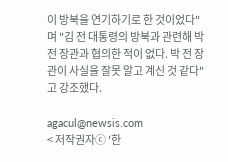이 방북을 연기하기로 한 것이었다"며 "김 전 대통령의 방북과 관련해 박 전 장관과 협의한 적이 없다. 박 전 장관이 사실을 잘못 알고 계신 것 같다"고 강조했다.

agacul@newsis.com
< 저작권자ⓒ '한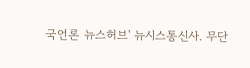국언론 뉴스허브' 뉴시스통신사. 무단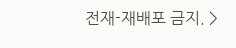전재-재배포 금지. >